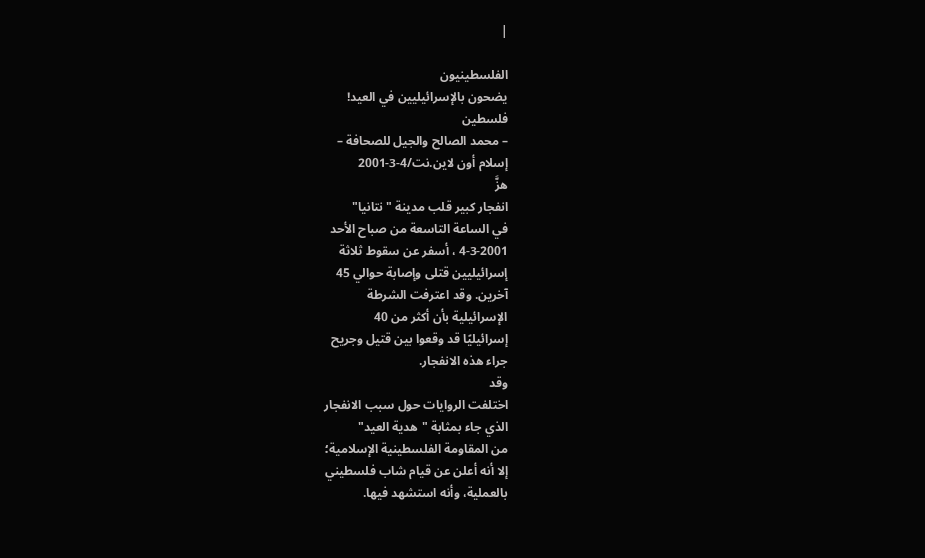|

الفلسطينيون
يضحون بالإسرائيليين في العيد!
فلسطين
– محمد الصالح والجيل للصحافة –
إسلام أون لاين.نت/4-3-2001
هزَّ
انفجار كبير قلب مدينة "نتانيا"
في الساعة التاسعة من صباح الأحد
4-3-2001 ، أسفر عن سقوط ثلاثة
إسرائيليين قتلى وإصابة حوالي 45
آخرين. وقد اعترفت الشرطة
الإسرائيلية بأن أكثر من 40
إسرائيليًا قد وقعوا بين قتيل وجريح
جراء هذه الانفجار.
وقد
اختلفت الروايات حول سبب الانفجار
الذي جاء بمثابة "هدية العيد"
من المقاومة الفلسطينية الإسلامية؛
إلا أنه أعلن عن قيام شاب فلسطيني
بالعملية، وأنه استشهد فيها.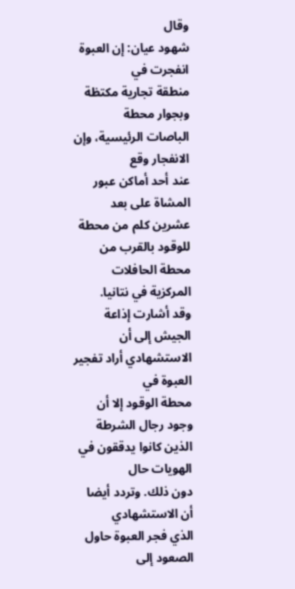وقال
شهود عيان: إن العبوة انفجرت في
منطقة تجارية مكتظة وبجوار محطة
الباصات الرئيسية، وإن الانفجار وقع
عند أحد أماكن عبور المشاة على بعد
عشرين كلم من محطة للوقود بالقرب من
محطة الحافلات المركزية في نتانيا.
وقد أشارت إذاعة الجيش إلى أن
الاستشهادي أراد تفجير العبوة في
محطة الوقود إلا أن وجود رجال الشرطة
الذين كانوا يدققون في الهويات حال
دون ذلك. وتردد أيضا أن الاستشهادي
الذي فجر العبوة حاول الصعود إلى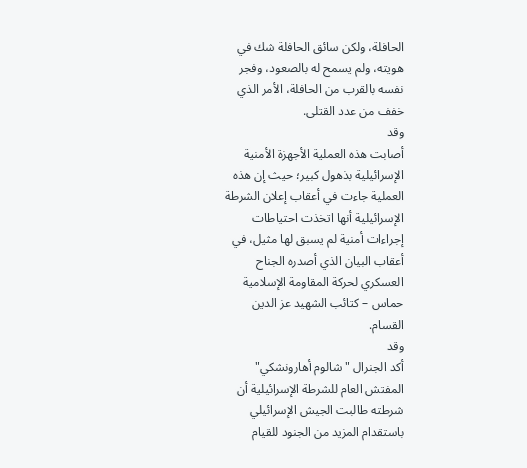الحافلة، ولكن سائق الحافلة شك في
هويته، ولم يسمح له بالصعود، وفجر
نفسه بالقرب من الحافلة، الأمر الذي
خفف من عدد القتلى.
وقد
أصابت هذه العملية الأجهزة الأمنية
الإسرائيلية بذهول كبير؛ حيث إن هذه
العملية جاءت في أعقاب إعلان الشرطة
الإسرائيلية أنها اتخذت احتياطات
إجراءات أمنية لم يسبق لها مثيل، في
أعقاب البيان الذي أصدره الجناح
العسكري لحركة المقاومة الإسلامية
حماس – كتائب الشهيد عز الدين
القسام.
وقد
أكد الجنرال "شالوم أهارونشكي"
المفتش العام للشرطة الإسرائيلية أن
شرطته طالبت الجيش الإسرائيلي
باستقدام المزيد من الجنود للقيام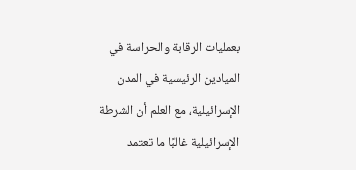بعمليات الرقابة والحراسة في
الميادين الرئيسية في المدن
الإسرائيلية، مع العلم أن الشرطة
الإسرائيلية غالبًا ما تعتمد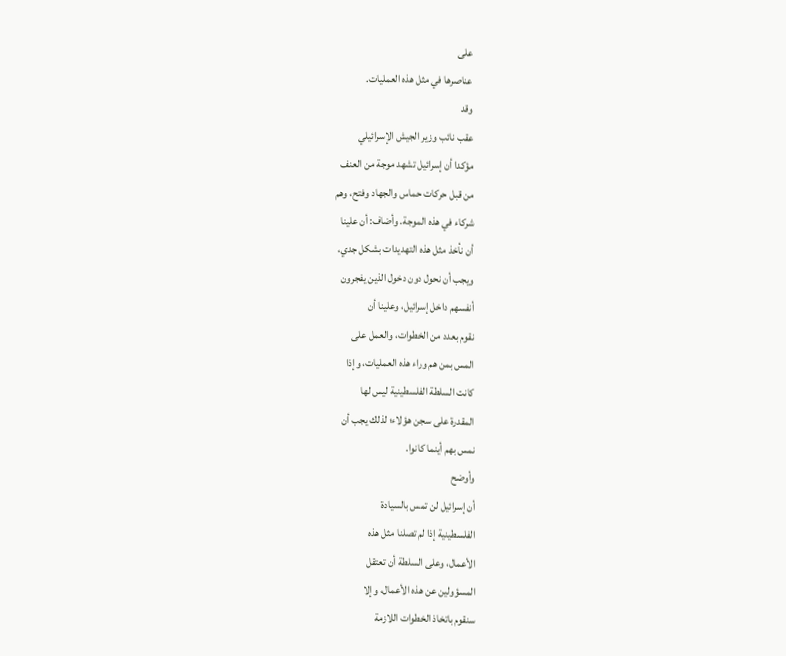على
عناصرها في مثل هذه العمليات.
وقد
عقب نائب وزير الجيش الإسرائيلي
مؤكدا أن إسرائيل تشهد موجة من العنف
من قبل حركات حماس والجهاد وفتح، وهم
شركاء في هذه الموجة. وأضاف: أن علينا
أن نأخذ مثل هذه التهديدات بشكل جدي،
ويجب أن نحول دون دخول الذين يفجرون
أنفسهم داخل إسرائيل، وعلينا أن
نقوم بعدد من الخطوات، والعمل على
المس بمن هم وراء هذه العمليات، وإذا
كانت السلطة الفلسطينية ليس لها
المقدرة على سجن هؤلاء؛ لذلك يجب أن
نمس بهم أينما كانوا.
وأوضح
أن إسرائيل لن تمس بالسيادة
الفلسطينية إذا لم تصلنا مثل هذه
الأعمال، وعلى السلطة أن تعتقل
المسؤولين عن هذه الأعمال، وإلا
سنقوم باتخاذ الخطوات اللازمة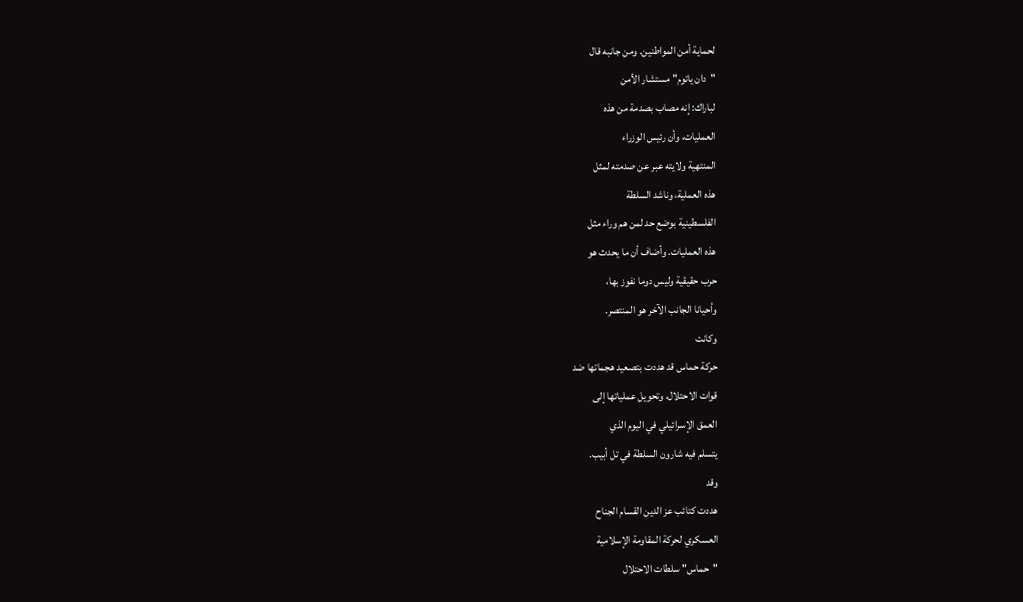لحماية أمن المواطنين. ومن جانبه قال
"دان ياتوم" مستشار الأمن
لباراك: إنه مصاب بصدمة من هذه
العمليات، وأن رئيس الوزراء
المنتهية ولايته عبر عن صدمته لمثل
هذه العملية، وناشد السلطة
الفلسطينية بوضع حد لمن هم وراء مثل
هذه العمليات. وأضاف أن ما يحدث هو
حرب حقيقية وليس دوما نفوز بها،
وأحيانا الجانب الآخر هو المنتصر.
وكانت
حركة حماس قد هددت بتصعيد هجماتها ضد
قوات الاحتلال، وتحويل عملياتها إلى
العمق الإسرائيلي في اليوم الذي
يتسلم فيه شارون السلطة في تل أبيب.
وقد
هددت كتائب عز الدين القسام الجناح
العسكري لحركة المقاومة الإسلامية
"حماس" سلطات الاحتلال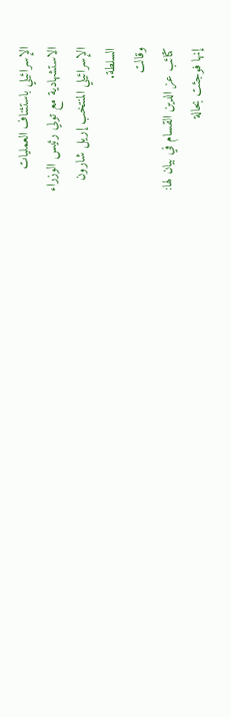الإسرائيلي باستئناف العمليات
الاستشهادية مع تولي رئيس الوزراء
الإسرائيلي المنتخب إريل شارون
السلطة.
وقالت
كتائب عز الدين القسام في بيان لها:
إنها فوجئت بحالة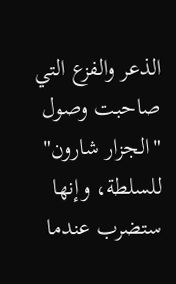الذعر والفزع التي
صاحبت وصول "الجزار شارون"
للسلطة، وإنها ستضرب عندما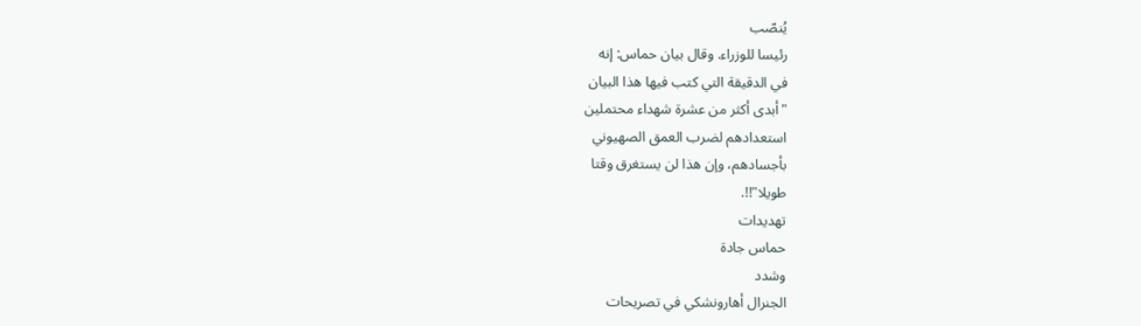يُنصّب
رئيسا للوزراء. وقال بيان حماس: إنه
في الدقيقة التي كتب فيها هذا البيان
"أبدى أكثر من عشرة شهداء محتملين
استعدادهم لضرب العمق الصهيوني
بأجسادهم، وإن هذا لن يستغرق وقتا
طويلا"!!.
تهديدات
حماس جادة
وشدد
الجنرال أهارونشكي في تصريحات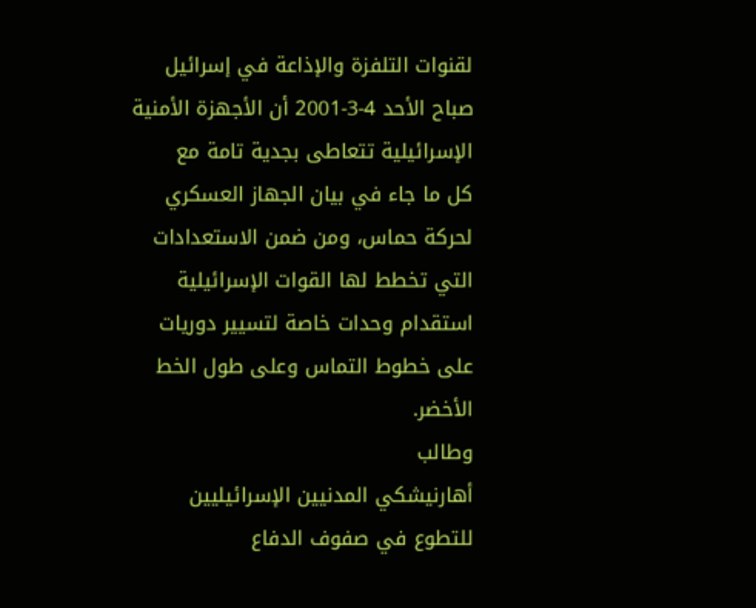لقنوات التلفزة والإذاعة في إسرائيل
صباح الأحد 4-3-2001 أن الأجهزة الأمنية
الإسرائيلية تتعاطى بجدية تامة مع
كل ما جاء في بيان الجهاز العسكري
لحركة حماس، ومن ضمن الاستعدادات
التي تخطط لها القوات الإسرائيلية
استقدام وحدات خاصة لتسيير دوريات
على خطوط التماس وعلى طول الخط
الأخضر.
وطالب
أهارنيشكي المدنيين الإسرائيليين
للتطوع في صفوف الدفاع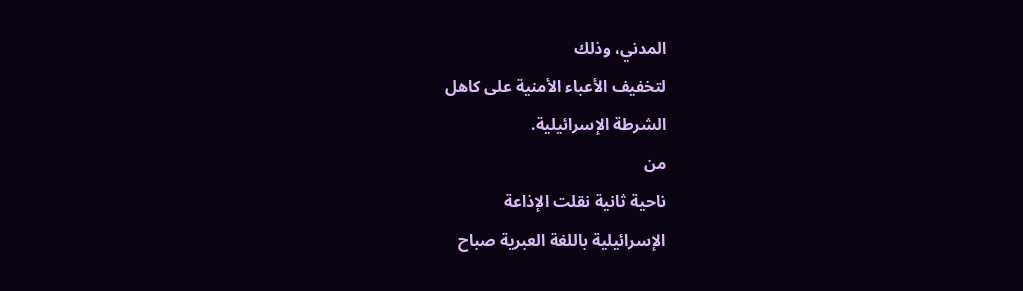المدني، وذلك
لتخفيف الأعباء الأمنية على كاهل
الشرطة الإسرائيلية.
من
ناحية ثانية نقلت الإذاعة
الإسرائيلية باللغة العبرية صباح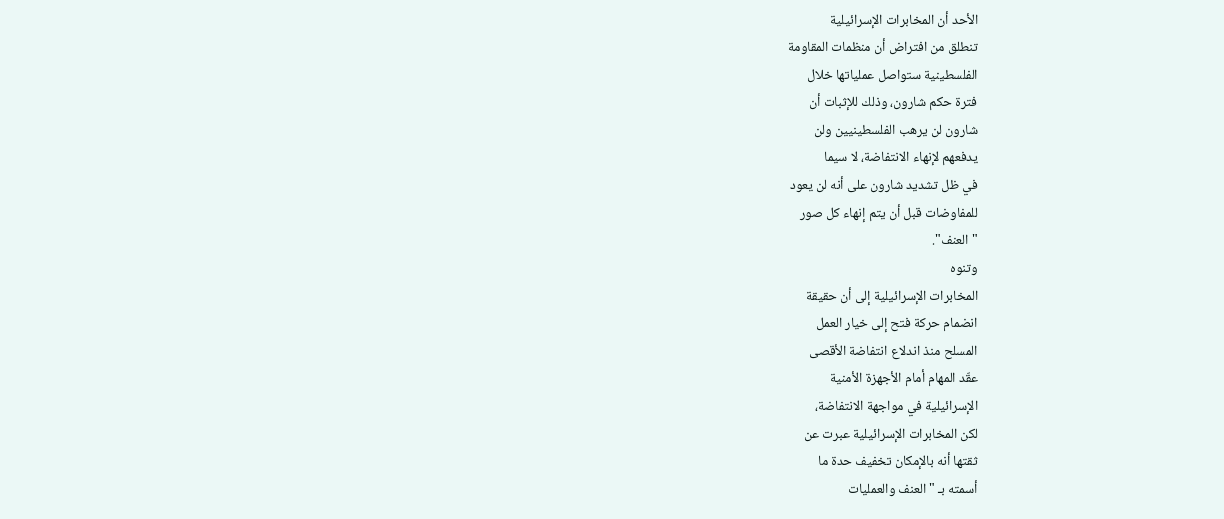الأحد أن المخابرات الإسرائيلية
تنطلق من افتراض أن منظمات المقاومة
الفلسطينية ستواصل عملياتها خلال
فترة حكم شارون، وذلك للإثبات أن
شارون لن يرهب الفلسطينيين ولن
يدفعهم لإنهاء الانتفاضة، لا سيما
في ظل تشديد شارون على أنه لن يعود
للمفاوضات قبل أن يتم إنهاء كل صور
"العنف".
وتنوه
المخابرات الإسرائيلية إلى أن حقيقة
انضمام حركة فتح إلى خيار العمل
المسلح منذ اندلاع انتفاضة الأقصى
عقّد المهام أمام الأجهزة الأمنية
الإسرائيلية في مواجهة الانتفاضة،
لكن المخابرات الإسرائيلية عبرت عن
ثقتها أنه بالإمكان تخفيف حدة ما
أسمته بـ "العنف والعمليات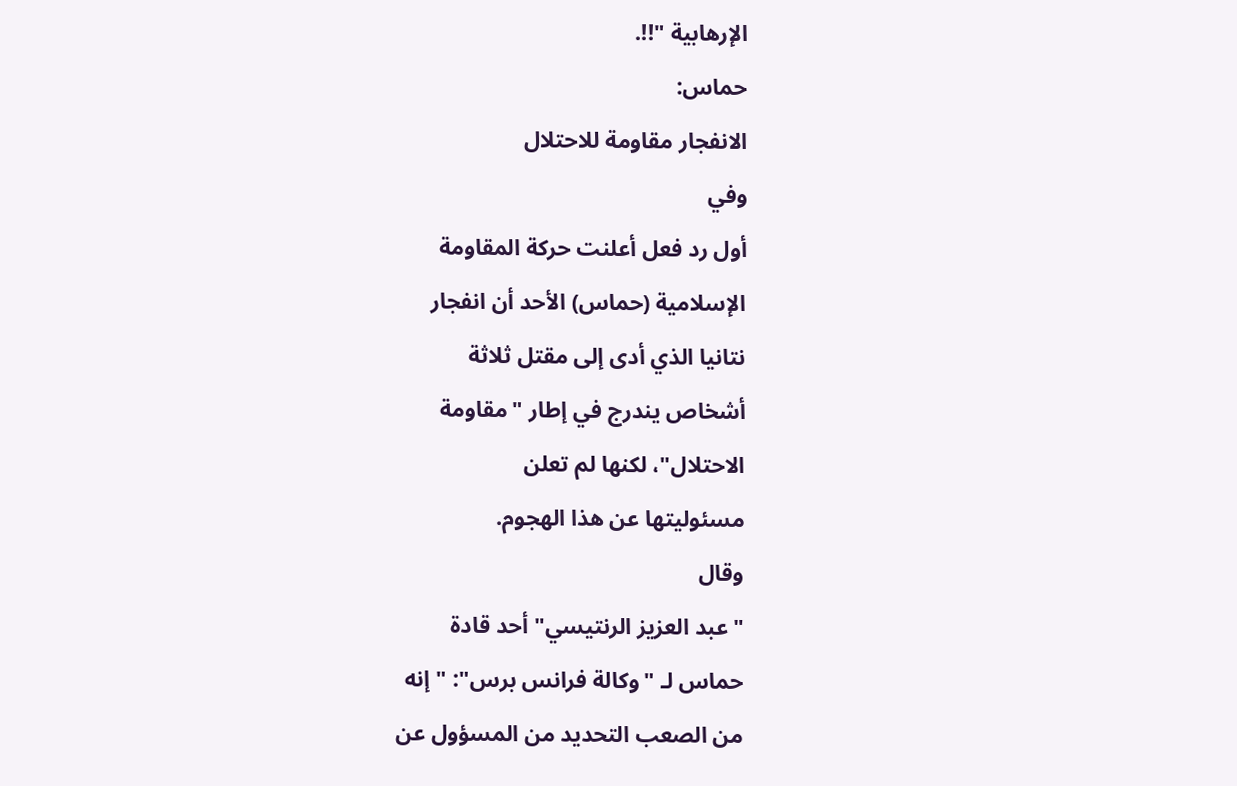الإرهابية "!!.
حماس:
الانفجار مقاومة للاحتلال
وفي
أول رد فعل أعلنت حركة المقاومة
الإسلامية (حماس) الأحد أن انفجار
نتانيا الذي أدى إلى مقتل ثلاثة
أشخاص يندرج في إطار "مقاومة
الاحتلال"، لكنها لم تعلن
مسئوليتها عن هذا الهجوم.
وقال
"عبد العزيز الرنتيسي" أحد قادة
حماس لـ "وكالة فرانس برس": "إنه
من الصعب التحديد من المسؤول عن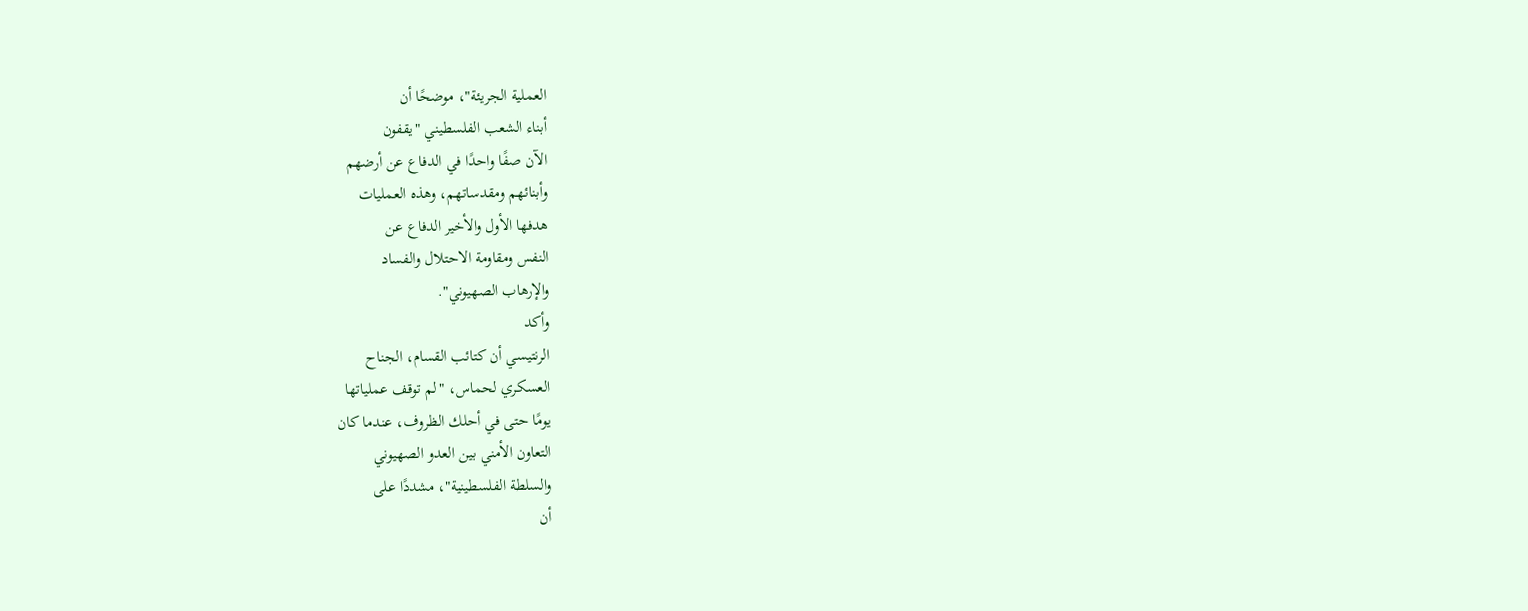العملية الجريئة"، موضحًا أن
أبناء الشعب الفلسطيني "يقفون
الآن صفًا واحدًا في الدفاع عن أرضهم
وأبنائهم ومقدساتهم، وهذه العمليات
هدفها الأول والأخير الدفاع عن
النفس ومقاومة الاحتلال والفساد
والإرهاب الصهيوني".
وأكد
الرنتيسي أن كتائب القسام، الجناح
العسكري لحماس، "لم توقف عملياتها
يومًا حتى في أحلك الظروف، عندما كان
التعاون الأمني بين العدو الصهيوني
والسلطة الفلسطينية"، مشددًا على
أن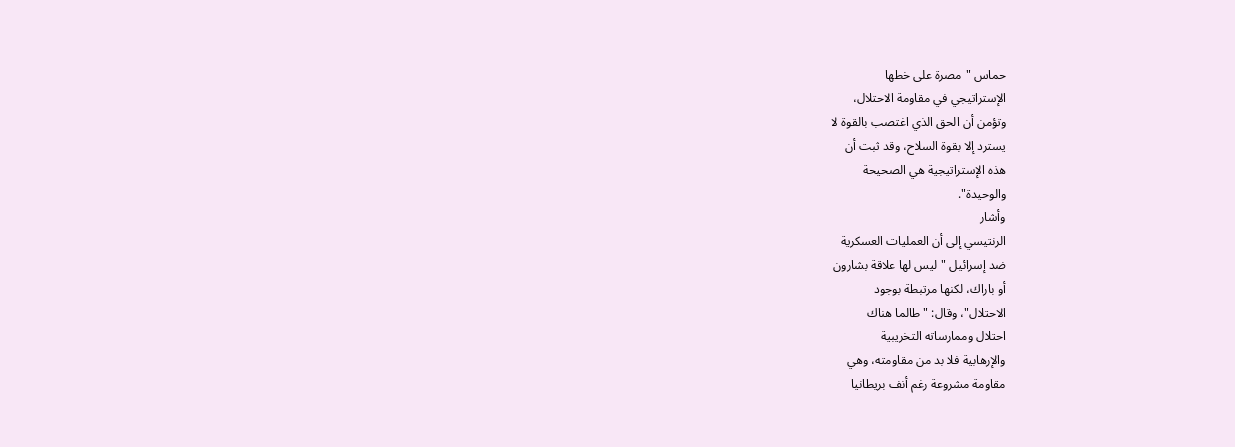حماس "مصرة على خطها
الإستراتيجي في مقاومة الاحتلال،
وتؤمن أن الحق الذي اغتصب بالقوة لا
يسترد إلا بقوة السلاح، وقد ثبت أن
هذه الإستراتيجية هي الصحيحة
والوحيدة".
وأشار
الرنتيسي إلى أن العمليات العسكرية
ضد إسرائيل "ليس لها علاقة بشارون
أو باراك، لكنها مرتبطة بوجود
الاحتلال"، وقال: "طالما هناك
احتلال وممارساته التخريبية
والإرهابية فلا بد من مقاومته، وهي
مقاومة مشروعة رغم أنف بريطانيا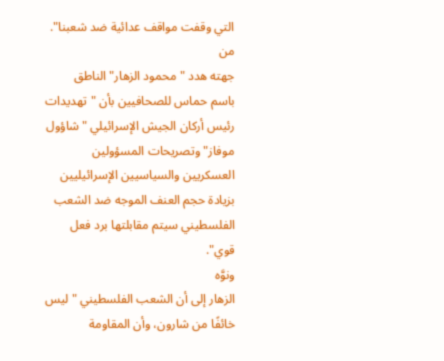التي وقفت مواقف عدائية ضد شعبنا".
من
جهته هدد "محمود الزهار" الناطق
باسم حماس للصحافيين بأن "تهديدات
رئيس أركان الجيش الإسرائيلي "شاؤول
موفاز" وتصريحات المسؤولين
العسكريين والسياسيين الإسرائيليين
بزيادة حجم العنف الموجه ضد الشعب
الفلسطيني سيتم مقابلتها برد فعل
قوي".
ونوَّه
الزهار إلى أن الشعب الفلسطيني "ليس
خائفًا من شارون، وأن المقاومة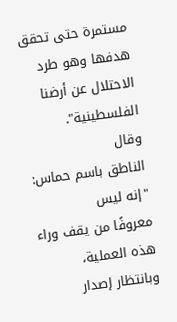مستمرة حتى تحقق هدفها وهو طرد
الاحتلال عن أرضنا الفلسطينية".
وقال
الناطق باسم حماس: "إنه ليس
معروفًا من يقف وراء هذه العملية،
وبانتظار إصدار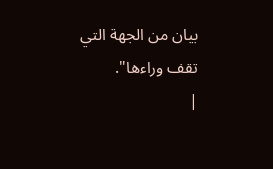بيان من الجهة التي
تقف وراءها".
|